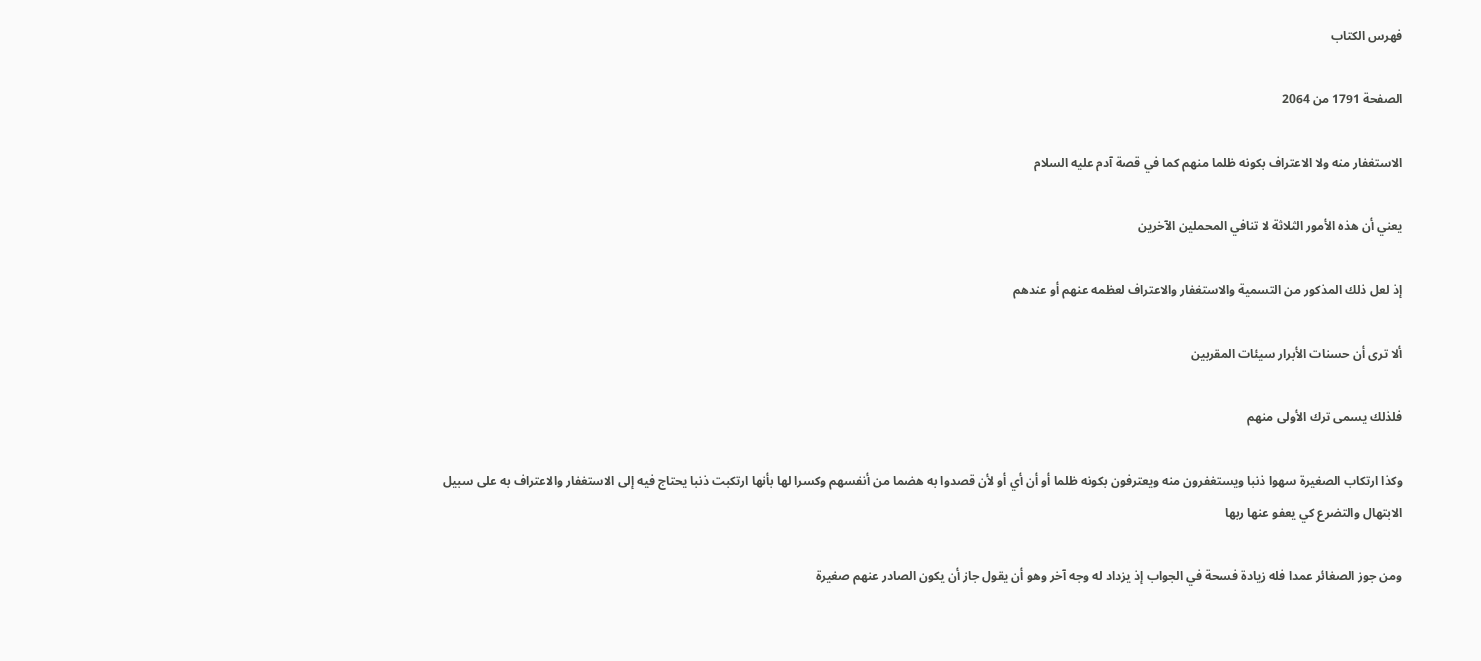فهرس الكتاب

الصفحة 1791 من 2064

الاستغفار منه ولا الاعتراف بكونه ظلما منهم كما في قصة آدم عليه السلام

يعني أن هذه الأمور الثلاثة لا تنافي المحملين الآخرين

إذ لعل ذلك المذكور من التسمية والاستغفار والاعتراف لعظمه عنهم أو عندهم

ألا ترى أن حسنات الأبرار سيئات المقربين

فلذلك يسمى ترك الأولى منهم

وكذا ارتكاب الصغيرة سهوا ذنبا ويستغفرون منه ويعترفون بكونه ظلما أو أن أي أو لأن قصدوا به هضما من أنفسهم وكسرا لها بأنها ارتكبت ذنبا يحتاج فيه إلى الاستغفار والاعتراف به على سبيل الابتهال والتضرع كي يعفو عنها ربها

ومن جوز الصغائر عمدا فله زيادة فسحة في الجواب إذ يزداد له وجه آخر وهو أن يقول جاز أن يكون الصادر عنهم صغيرة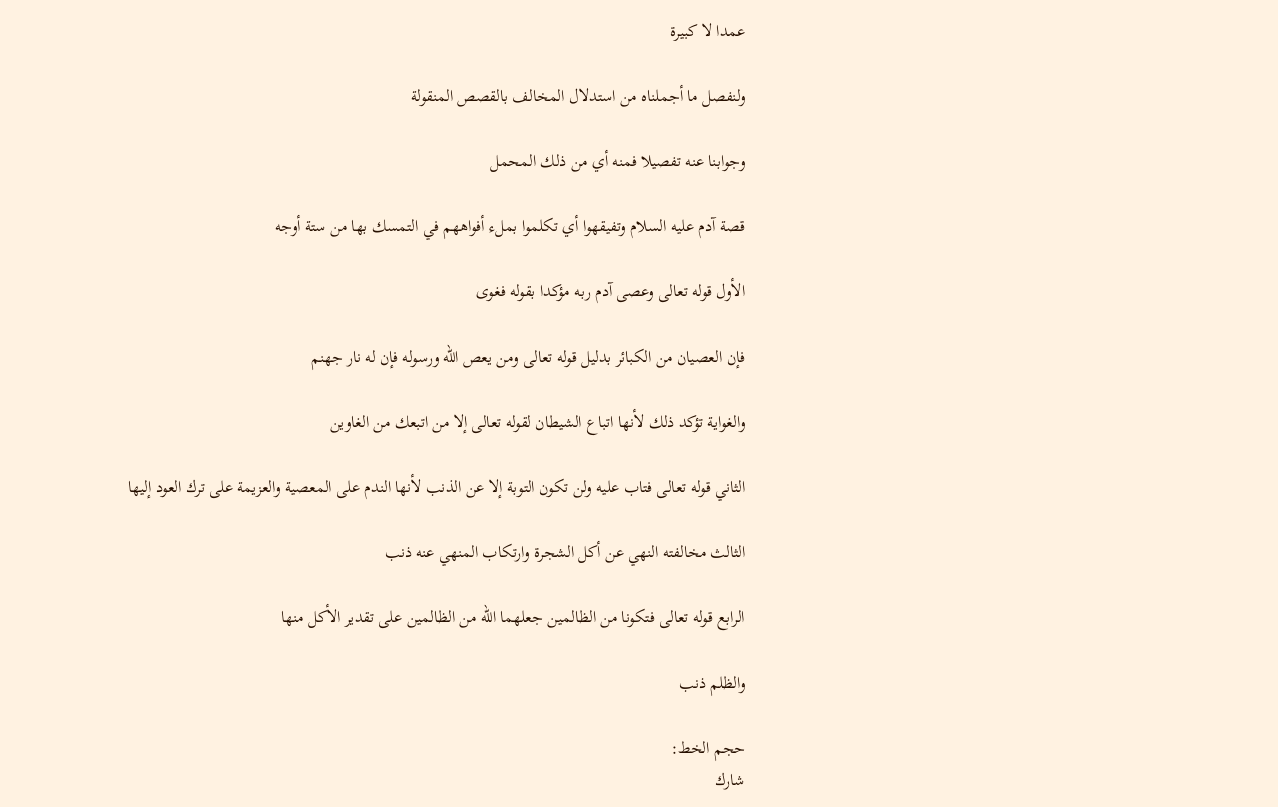عمدا لا كبيرة

ولنفصل ما أجملناه من استدلال المخالف بالقصص المنقولة

وجوابنا عنه تفصيلا فمنه أي من ذلك المحمل

قصة آدم عليه السلام وتفيقهوا أي تكلموا بملء أفواههم في التمسك بها من ستة أوجه

الأول قوله تعالى وعصى آدم ربه مؤكدا بقوله فغوى

فإن العصيان من الكبائر بدليل قوله تعالى ومن يعص الله ورسوله فإن له نار جهنم

والغواية تؤكد ذلك لأنها اتباع الشيطان لقوله تعالى إلا من اتبعك من الغاوين

الثاني قوله تعالى فتاب عليه ولن تكون التوبة إلا عن الذنب لأنها الندم على المعصية والعزيمة على ترك العود إليها

الثالث مخالفته النهي عن أكل الشجرة وارتكاب المنهي عنه ذنب

الرابع قوله تعالى فتكونا من الظالمين جعلهما الله من الظالمين على تقدير الأكل منها

والظلم ذنب

حجم الخط:
شارك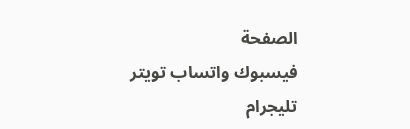الصفحة
فيسبوك واتساب تويتر تليجرام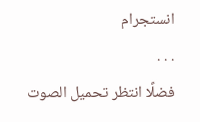انستجرام
. . .
فضلًا انتظر تحميل الصوت